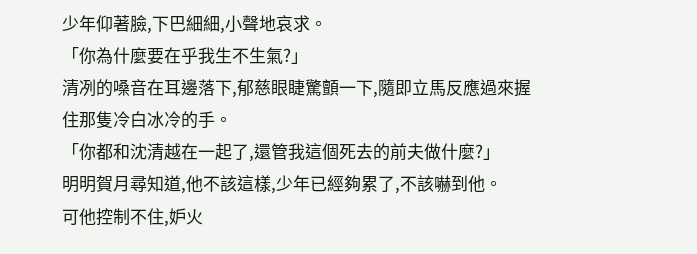少年仰著臉,下巴細細,小聲地哀求。
「你為什麼要在乎我生不生氣?」
清冽的嗓音在耳邊落下,郁慈眼睫驚顫一下,隨即立馬反應過來握住那隻冷白冰冷的手。
「你都和沈清越在一起了,還管我這個死去的前夫做什麼?」
明明賀月尋知道,他不該這樣,少年已經夠累了,不該嚇到他。
可他控制不住,妒火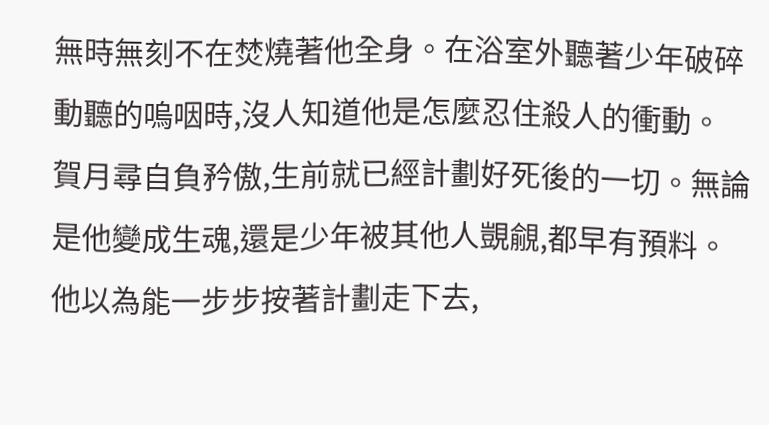無時無刻不在焚燒著他全身。在浴室外聽著少年破碎動聽的嗚咽時,沒人知道他是怎麼忍住殺人的衝動。
賀月尋自負矜傲,生前就已經計劃好死後的一切。無論是他變成生魂,還是少年被其他人覬覦,都早有預料。
他以為能一步步按著計劃走下去,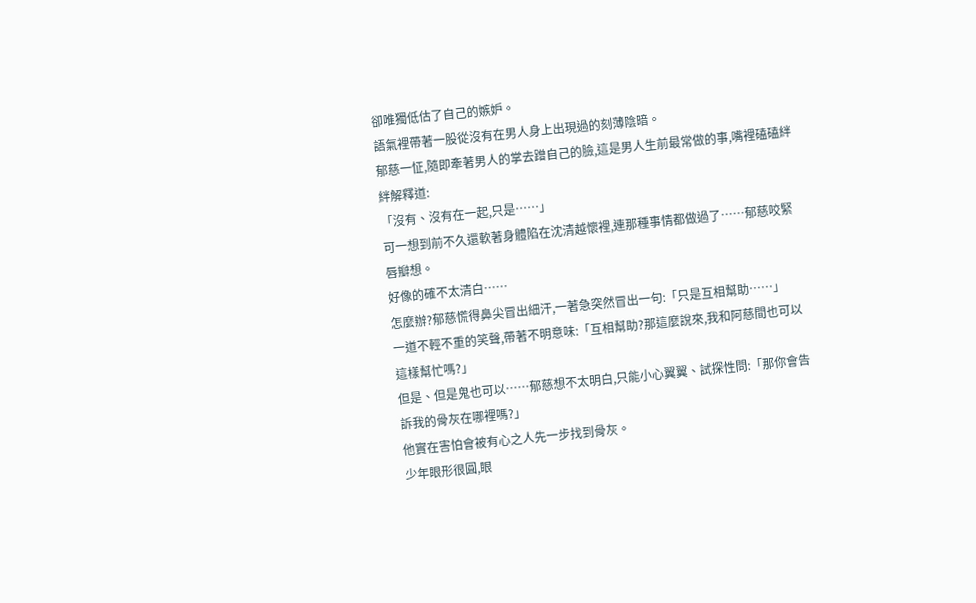卻唯獨低估了自己的嫉妒。
語氣裡帶著一股從沒有在男人身上出現過的刻薄陰暗。
郁慈一怔,隨即牽著男人的掌去蹭自己的臉,這是男人生前最常做的事,嘴裡磕磕絆絆解釋道:
「沒有、沒有在一起,只是……」
可一想到前不久還軟著身體陷在沈清越懷裡,連那種事情都做過了……郁慈咬緊唇瓣想。
好像的確不太清白……
怎麼辦?郁慈慌得鼻尖冒出細汗,一著急突然冒出一句:「只是互相幫助……」
一道不輕不重的笑聲,帶著不明意味:「互相幫助?那這麼說來,我和阿慈間也可以這樣幫忙嗎?」
但是、但是鬼也可以……郁慈想不太明白,只能小心翼翼、試探性問:「那你會告訴我的骨灰在哪裡嗎?」
他實在害怕會被有心之人先一步找到骨灰。
少年眼形很圓,眼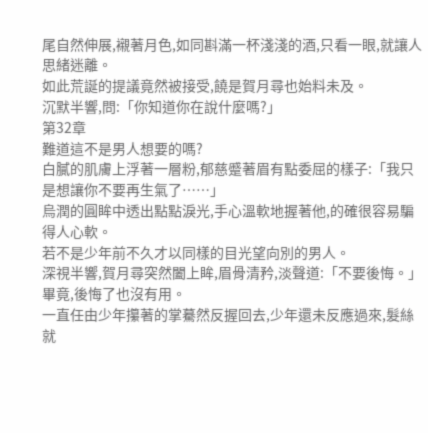尾自然伸展,襯著月色,如同斟滿一杯淺淺的酒,只看一眼,就讓人思緒迷離。
如此荒誕的提議竟然被接受,饒是賀月尋也始料未及。
沉默半響,問:「你知道你在說什麼嗎?」
第32章
難道這不是男人想要的嗎?
白膩的肌膚上浮著一層粉,郁慈蹙著眉有點委屈的樣子:「我只是想讓你不要再生氣了……」
烏潤的圓眸中透出點點淚光,手心溫軟地握著他,的確很容易騙得人心軟。
若不是少年前不久才以同樣的目光望向別的男人。
深視半響,賀月尋突然闔上眸,眉骨清矜,淡聲道:「不要後悔。」
畢竟,後悔了也沒有用。
一直任由少年攥著的掌驀然反握回去,少年還未反應過來,髮絲就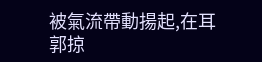被氣流帶動揚起,在耳郭掠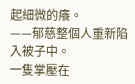起細微的癢。
——郁慈整個人重新陷入被子中。
一隻掌壓在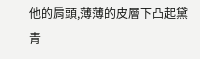他的肩頭,薄薄的皮層下凸起黛青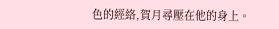色的經絡,賀月尋壓在他的身上。